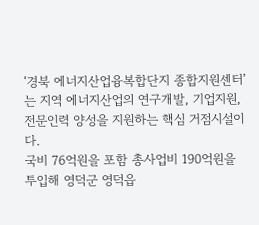‘경북 에너지산업융복합단지 종합지원센터’는 지역 에너지산업의 연구개발, 기업지원, 전문인력 양성을 지원하는 핵심 거점시설이다.
국비 76억원을 포함 총사업비 190억원을 투입해 영덕군 영덕읍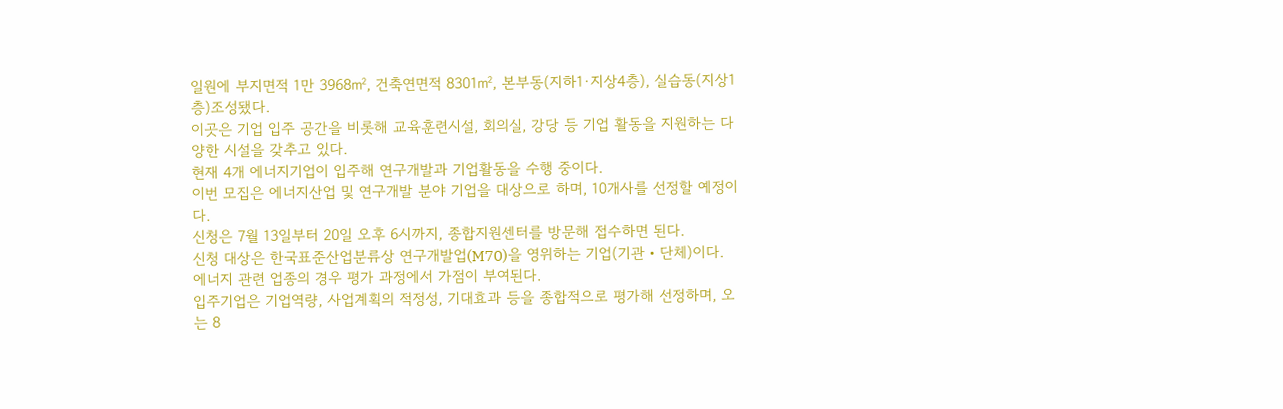일원에 부지면적 1만 3968㎡, 건축연면적 8301㎡, 본부동(지하1·지상4층), 실습동(지상1층)조성됐다.
이곳은 기업 입주 공간을 비롯해 교육훈련시설, 회의실, 강당 등 기업 활동을 지원하는 다양한 시설을 갖추고 있다.
현재 4개 에너지기업이 입주해 연구개발과 기업활동을 수행 중이다.
이번 모집은 에너지산업 및 연구개발 분야 기업을 대상으로 하며, 10개사를 선정할 예정이다.
신청은 7월 13일부터 20일 오후 6시까지, 종합지원센터를 방문해 접수하면 된다.
신청 대상은 한국표준산업분류상 연구개발업(M70)을 영위하는 기업(기관‧단체)이다.
에너지 관련 업종의 경우 평가 과정에서 가점이 부여된다.
입주기업은 기업역량, 사업계획의 적정성, 기대효과 등을 종합적으로 평가해 선정하며, 오는 8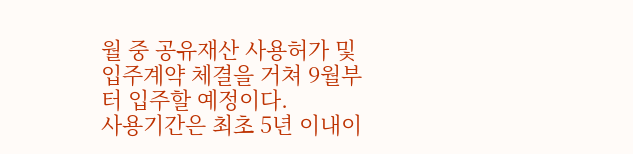월 중 공유재산 사용허가 및 입주계약 체결을 거쳐 9월부터 입주할 예정이다.
사용기간은 최초 5년 이내이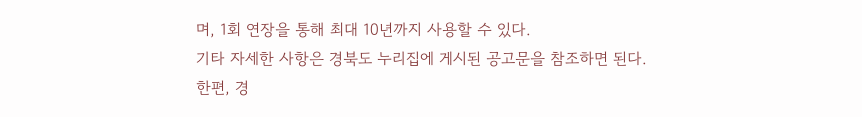며, 1회 연장을 통해 최대 10년까지 사용할 수 있다.
기타 자세한 사항은 경북도 누리집에 게시된 공고문을 참조하면 된다.
한편, 경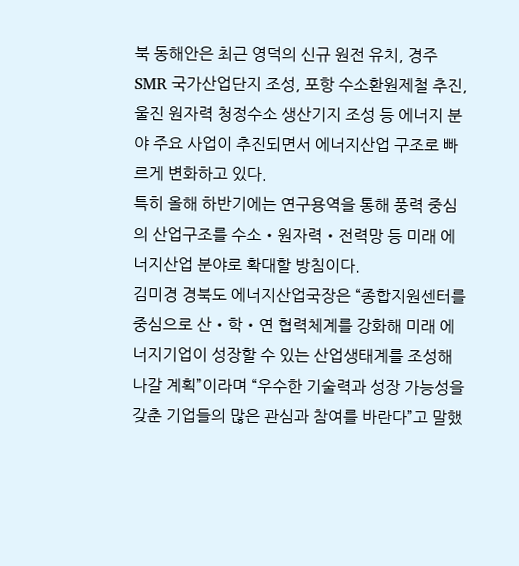북 동해안은 최근 영덕의 신규 원전 유치, 경주 SMR 국가산업단지 조성, 포항 수소환원제철 추진, 울진 원자력 청정수소 생산기지 조성 등 에너지 분야 주요 사업이 추진되면서 에너지산업 구조로 빠르게 변화하고 있다.
특히 올해 하반기에는 연구용역을 통해 풍력 중심의 산업구조를 수소‧원자력‧전력망 등 미래 에너지산업 분야로 확대할 방침이다.
김미경 경북도 에너지산업국장은 “종합지원센터를 중심으로 산‧학‧연 협력체계를 강화해 미래 에너지기업이 성장할 수 있는 산업생태계를 조성해 나갈 계획”이라며 “우수한 기술력과 성장 가능성을 갖춘 기업들의 많은 관심과 참여를 바란다”고 말했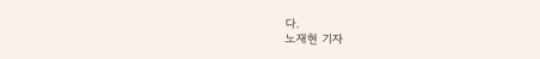다.
노재현 기자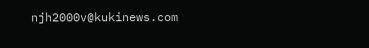njh2000v@kukinews.com